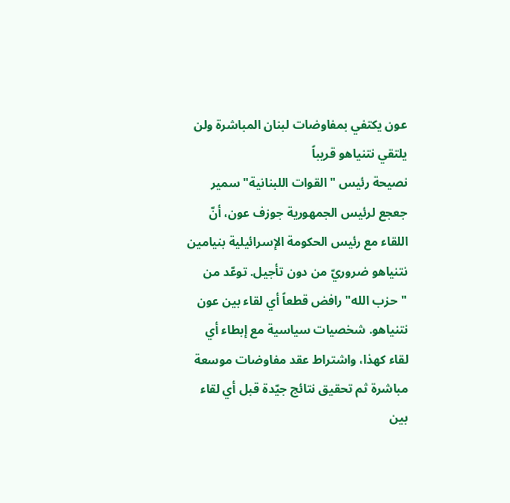عون يكتفي بمفاوضات لبنان المباشرة ولن يلتقي نتنياهو قريباً
نصيحة رئيس "القوات اللبنانية" سمير جعجع لرئيس الجمهورية جوزف عون، أنّ اللقاء مع رئيس الحكومة الإسرائيلية بنيامين نتنياهو ضروريّ من دون تأجيل. توعّد من "حزب الله" رافض قطعاً أي لقاء بين عون نتنياهو. شخصيات سياسية مع إبطاء أي لقاء كهذا، واشتراط عقد مفاوضات موسعة مباشرة ثم تحقيق نتائج جيّدة قبل أي لقاء بين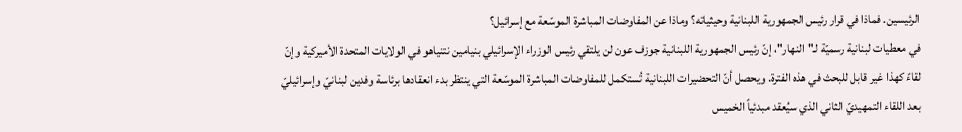الرئيسين. فماذا في قرار رئيس الجمهورية اللبنانية وحيثياته؟ وماذا عن المفاوضات المباشرة الموسّعة مع إسرائيل؟
في معطيات لبنانية رسميّة لـ"النهار"، إنّ رئيس الجمهورية اللبنانية جوزف عون لن يلتقي رئيس الوزراء الإسرائيلي بنيامين نتنياهو في الولايات المتحدة الأميركية وإنّ لقاءً كهذا غير قابل للبحث في هذه الفترة. ويحصل أنّ التحضيرات اللبنانية تُستكمل للمفاوضات المباشرة الموسّعة التي ينتظر بدء انعقادها برئاسة وفدين لبنانيّ وإسرائيليّ بعد اللقاء التمهيديّ الثاني الذي سيُعقد مبدئياً الخميس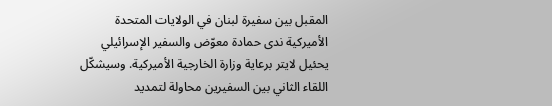المقبل بين سفيرة لبنان في الولايات المتحدة الأميركية ندى حمادة معوّض والسفير الإسرائيلي يحئيل لايتر برعاية وزارة الخارجية الأميركية. وسيشكّل اللقاء الثاني بين السفيرين محاولة لتمديد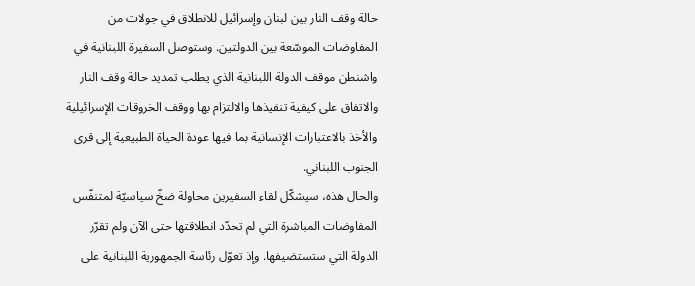حالة وقف النار بين لبنان وإسرائيل للانطلاق في جولات من المفاوضات الموسّعة بين الدولتين. وستوصل السفيرة اللبنانية في واشنطن موقف الدولة اللبنانية الذي يطلب تمديد حالة وقف النار والاتفاق على كيفية تنفيذها والالتزام بها ووقف الخروقات الإسرائيلية والأخذ بالاعتبارات الإنسانية بما فيها عودة الحياة الطبيعية إلى قرى الجنوب اللبناني.
والحال هذه، سيشكّل لقاء السفيرين محاولة ضخّ سياسيّة لمتنفّس المفاوضات المباشرة التي لم تحدّد انطلاقتها حتى الآن ولم تقرّر الدولة التي ستستضيفها. وإذ تعوّل رئاسة الجمهورية اللبنانية على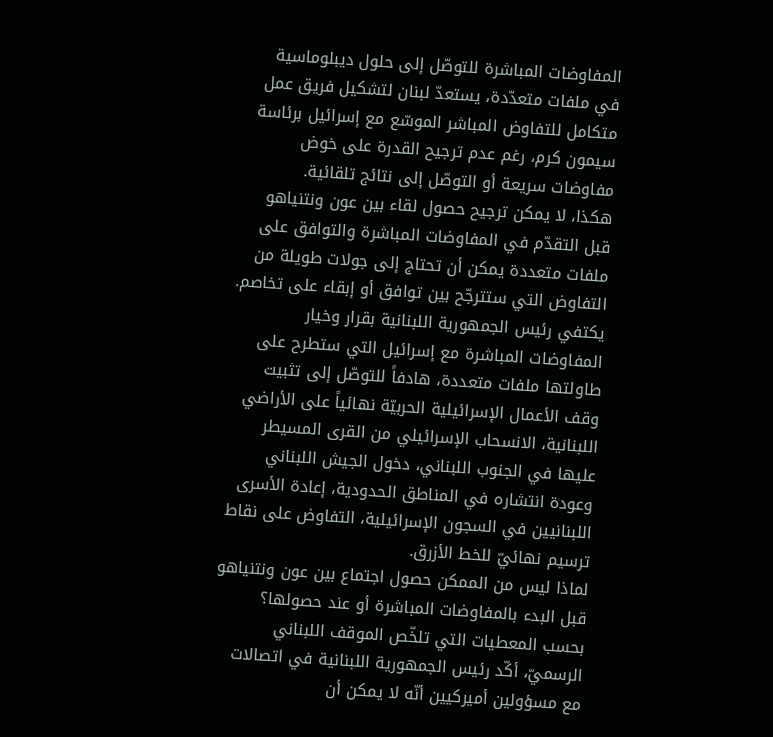المفاوضات المباشرة للتوصّل إلى حلول ديبلوماسية في ملفات متعدّدة، يستعدّ لبنان لتشكيل فريق عمل متكامل للتفاوض المباشر الموسّع مع إسرائيل برئاسة سيمون كرم، رغم عدم ترجيح القدرة على خوض مفاوضات سريعة أو التوصّل إلى نتائج تلقائية.
هكذا، لا يمكن ترجيح حصول لقاء بين عون ونتنياهو قبل التقدّم في المفاوضات المباشرة والتوافق على ملفات متعددة يمكن أن تحتاج إلى جولات طويلة من التفاوض التي ستترجّح بين توافق أو إبقاء على تخاصم.
يكتفي رئيس الجمهورية اللبنانية بقرار وخيار المفاوضات المباشرة مع إسرائيل التي ستطرح على طاولتها ملفات متعددة، هادفاً للتوصّل إلى تثبيت وقف الأعمال الإسرائيلية الحربيّة نهائياً على الأراضي اللبنانية، الانسحاب الإسرائيلي من القرى المسيطر عليها في الجنوب اللبناني، دخول الجيش اللبناني وعودة انتشاره في المناطق الحدودية، إعادة الأسرى اللبنانيين في السجون الإسرائيلية، التفاوض على نقاط ترسيم نهائيّ للخط الأزرق.
لماذا ليس من الممكن حصول اجتماع بين عون ونتنياهو قبل البدء بالمفاوضات المباشرة أو عند حصولها؟ بحسب المعطيات التي تلخّص الموقف اللبناني الرسميّ، أكّد رئيس الجمهورية اللبنانية في اتصالات مع مسؤولين أميركيين أنّه لا يمكن أن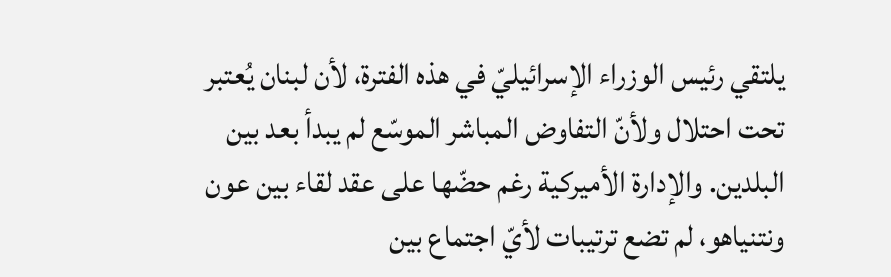يلتقي رئيس الوزراء الإسرائيليّ في هذه الفترة، لأن لبنان يُعتبر تحت احتلال ولأنّ التفاوض المباشر الموسّع لم يبدأ بعد بين البلدين. والإدارة الأميركية رغم حضّها على عقد لقاء بين عون ونتنياهو، لم تضع ترتيبات لأيّ اجتماع بين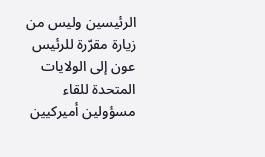الرئيسين وليس من زيارة مقرّرة للرئيس عون إلى الولايات المتحدة للقاء مسؤولين أميركيين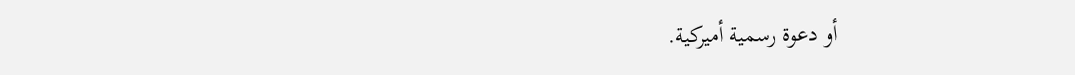أو دعوة رسمية أميركية.